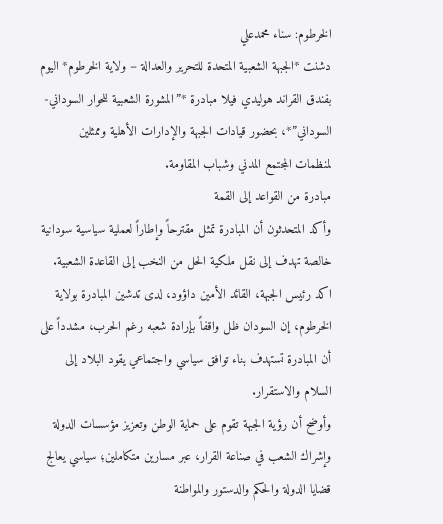الخرطوم: سناء محمدعلي
دشنت *الجبهة الشعبية المتحدة للتحرير والعدالة – ولاية الخرطوم* اليوم بفندق القراند هوليدي فيلا مبادرة *”المشورة الشعبية للحوار السوداني-السوداني”*، بحضور قيادات الجبهة والإدارات الأهلية وممثلين لمنظمات المجتمع المدني وشباب المقاومة.
مبادرة من القواعد إلى القمة
وأكد المتحدثون أن المبادرة تمثل مقترحاً وإطاراً لعملية سياسية سودانية خالصة تهدف إلى نقل ملكية الحل من النخب إلى القاعدة الشعبية.
اكد رئيس الجبهة، القائد الأمين داؤود، لدى تدشين المبادرة بولاية الخرطوم، إن السودان ظل واقفاً بإرادة شعبه رغم الحرب، مشدداً على أن المبادرة تستهدف بناء توافق سياسي واجتماعي يقود البلاد إلى السلام والاستقرار.
وأوضح أن رؤية الجبهة تقوم على حماية الوطن وتعزيز مؤسسات الدولة وإشراك الشعب في صناعة القرار، عبر مسارين متكاملين؛ سياسي يعالج قضايا الدولة والحكم والدستور والمواطنة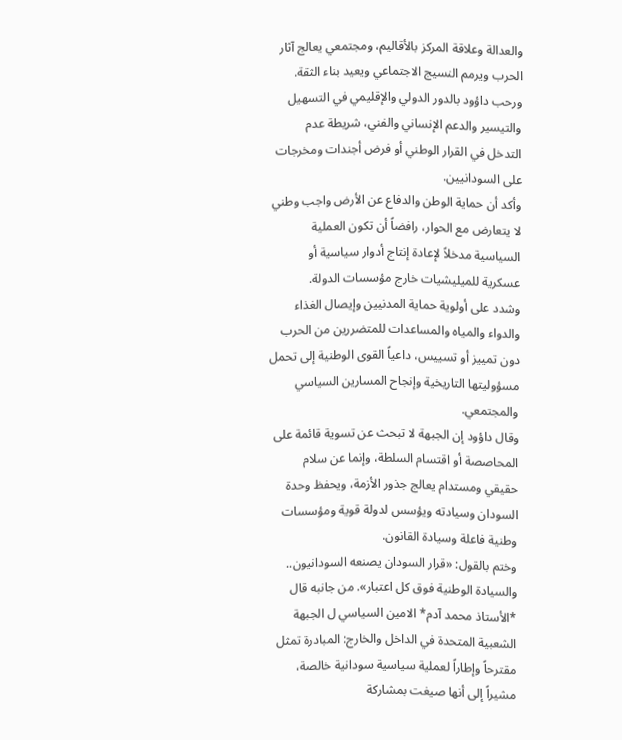والعدالة وعلاقة المركز بالأقاليم، ومجتمعي يعالج آثار الحرب ويرمم النسيج الاجتماعي ويعيد بناء الثقة.
ورحب داؤود بالدور الدولي والإقليمي في التسهيل والتيسير والدعم الإنساني والفني، شريطة عدم التدخل في القرار الوطني أو فرض أجندات ومخرجات على السودانيين.
وأكد أن حماية الوطن والدفاع عن الأرض واجب وطني لا يتعارض مع الحوار، رافضاً أن تكون العملية السياسية مدخلاً لإعادة إنتاج أدوار سياسية أو عسكرية للميليشيات خارج مؤسسات الدولة.
وشدد على أولوية حماية المدنيين وإيصال الغذاء والدواء والمياه والمساعدات للمتضررين من الحرب دون تمييز أو تسييس، داعياً القوى الوطنية إلى تحمل مسؤوليتها التاريخية وإنجاح المسارين السياسي والمجتمعي.
وقال داؤود إن الجبهة لا تبحث عن تسوية قائمة على المحاصصة أو اقتسام السلطة، وإنما عن سلام حقيقي ومستدام يعالج جذور الأزمة، ويحفظ وحدة السودان وسيادته ويؤسس لدولة قوية ومؤسسات وطنية فاعلة وسيادة القانون.
وختم بالقول: «قرار السودان يصنعه السودانيون.. والسيادة الوطنية فوق كل اعتبار». من جانبه قال *الأستاذ محمد آدم* الامين السياسي ل الجبهة الشعبية المتحدة في الداخل والخارج: المبادرة تمثل مقترحاً وإطاراً لعملية سياسية سودانية خالصة، مشيراً إلى أنها صيغت بمشاركة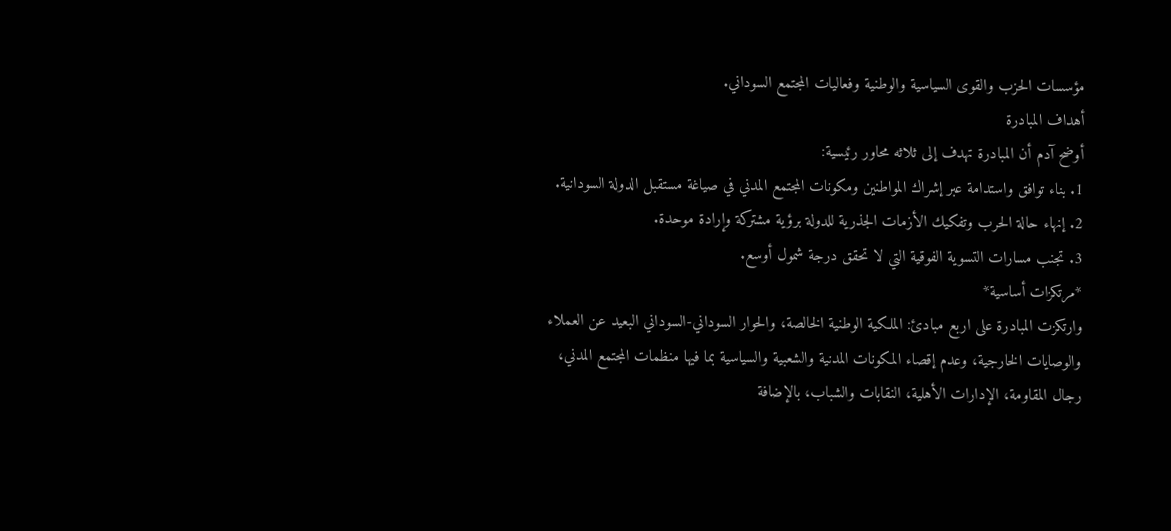مؤسسات الحزب والقوى السياسية والوطنية وفعاليات المجتمع السوداني.
أهداف المبادرة
أوضح آدم أن المبادرة تهدف إلى ثلاثه محاور رئيسية:
1. بناء توافق واستدامة عبر إشراك المواطنين ومكونات المجتمع المدني في صياغة مستقبل الدولة السودانية.
2. إنهاء حالة الحرب وتفكيك الأزمات الجذرية للدولة برؤية مشتركة وإرادة موحدة.
3. تجنب مسارات التسوية الفوقية التي لا تحقق درجة شمول أوسع.
*مرتكزات أساسية*
وارتكزت المبادرة على اربع مبادئ: الملكية الوطنية الخالصة، والحوار السوداني-السوداني البعيد عن العملاء والوصايات الخارجية، وعدم إقصاء المكونات المدنية والشعبية والسياسية بما فيها منظمات المجتمع المدني، رجال المقاومة، الإدارات الأهلية، النقابات والشباب، بالإضافة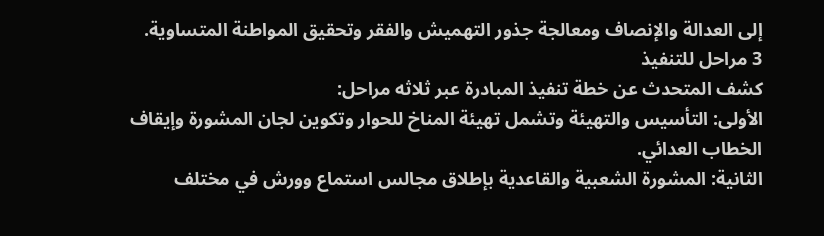إلى العدالة والإنصاف ومعالجة جذور التهميش والفقر وتحقيق المواطنة المتساوية.
3 مراحل للتنفيذ
كشف المتحدث عن خطة تنفيذ المبادرة عبر ثلاثه مراحل:
الأولى: التأسيس والتهيئة وتشمل تهيئة المناخ للحوار وتكوين لجان المشورة وإيقاف الخطاب العدائي.
الثانية: المشورة الشعبية والقاعدية بإطلاق مجالس استماع وورش في مختلف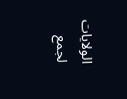الولايات لجمع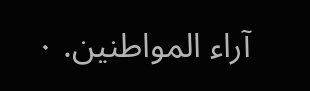آراء المواطنين. ٠